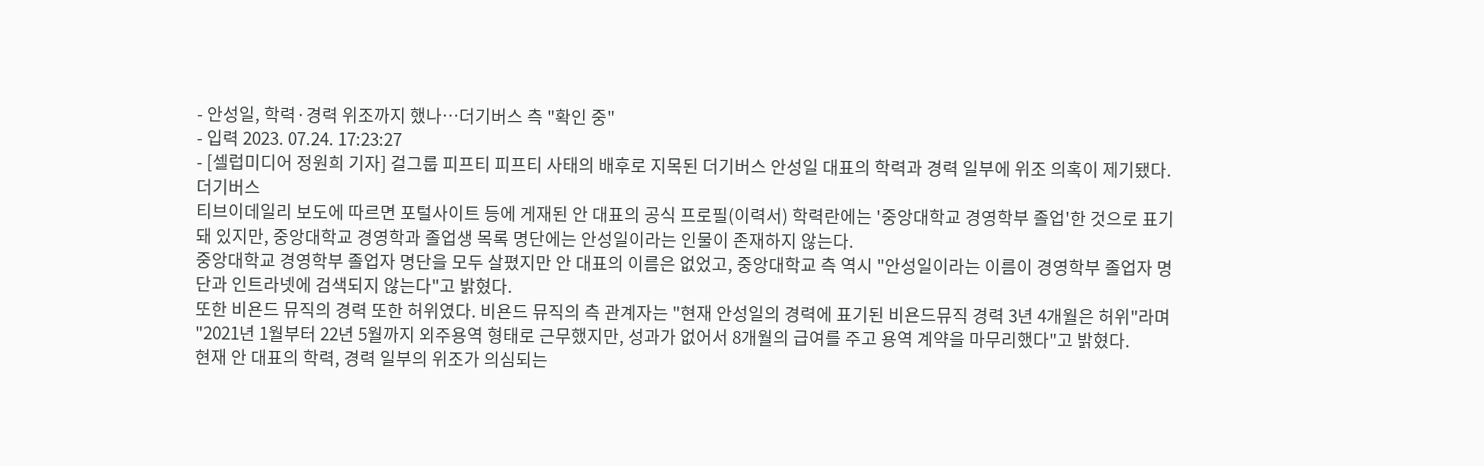- 안성일, 학력·경력 위조까지 했나…더기버스 측 "확인 중"
- 입력 2023. 07.24. 17:23:27
- [셀럽미디어 정원희 기자] 걸그룹 피프티 피프티 사태의 배후로 지목된 더기버스 안성일 대표의 학력과 경력 일부에 위조 의혹이 제기됐다.
더기버스
티브이데일리 보도에 따르면 포털사이트 등에 게재된 안 대표의 공식 프로필(이력서) 학력란에는 '중앙대학교 경영학부 졸업'한 것으로 표기돼 있지만, 중앙대학교 경영학과 졸업생 목록 명단에는 안성일이라는 인물이 존재하지 않는다.
중앙대학교 경영학부 졸업자 명단을 모두 살폈지만 안 대표의 이름은 없었고, 중앙대학교 측 역시 "안성일이라는 이름이 경영학부 졸업자 명단과 인트라넷에 검색되지 않는다"고 밝혔다.
또한 비욘드 뮤직의 경력 또한 허위였다. 비욘드 뮤직의 측 관계자는 "현재 안성일의 경력에 표기된 비욘드뮤직 경력 3년 4개월은 허위"라며 "2021년 1월부터 22년 5월까지 외주용역 형태로 근무했지만, 성과가 없어서 8개월의 급여를 주고 용역 계약을 마무리했다"고 밝혔다.
현재 안 대표의 학력, 경력 일부의 위조가 의심되는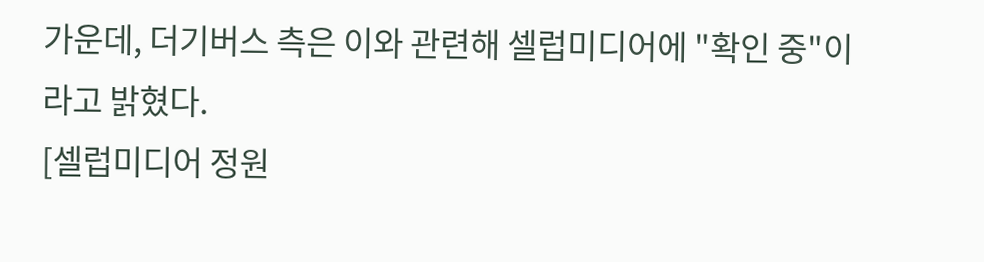가운데, 더기버스 측은 이와 관련해 셀럽미디어에 "확인 중"이라고 밝혔다.
[셀럽미디어 정원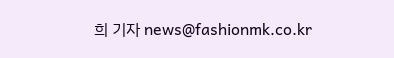희 기자 news@fashionmk.co.kr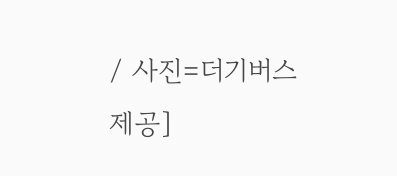/ 사진=더기버스 제공]